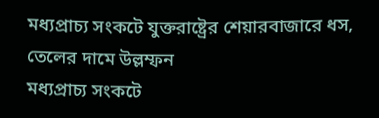মধ্যপ্রাচ্য সংকটে যুক্তরাষ্ট্রের শেয়ারবাজারে ধস, তেলের দামে উল্লম্ফন
মধ্যপ্রাচ্য সংকটে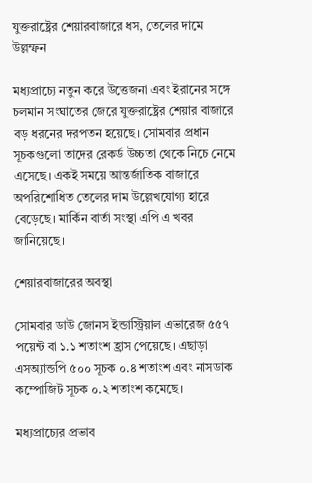যুক্তরাষ্ট্রের শেয়ারবাজারে ধস, তেলের দামে উল্লম্ফন

মধ্যপ্রাচ্যে নতুন করে উত্তেজনা এবং ইরানের সঙ্গে চলমান সংঘাতের জেরে যুক্তরাষ্ট্রের শেয়ার বাজারে বড় ধরনের দরপতন হয়েছে। সোমবার প্রধান সূচকগুলো তাদের রেকর্ড উচ্চতা থেকে নিচে নেমে এসেছে। একই সময়ে আন্তর্জাতিক বাজারে অপরিশোধিত তেলের দাম উল্লেখযোগ্য হারে বেড়েছে। মার্কিন বার্তা সংস্থা এপি এ খবর জানিয়েছে।

শেয়ারবাজারের অবস্থা

সোমবার ডাউ জোনস ইন্ডাস্ট্রিয়াল এভারেজ ৫৫৭ পয়েন্ট বা ১.১ শতাংশ হ্রাস পেয়েছে। এছাড়া এসঅ্যান্ডপি ৫০০ সূচক ০.৪ শতাংশ এবং নাসডাক কম্পোজিট সূচক ০.২ শতাংশ কমেছে।

মধ্যপ্রাচ্যের প্রভাব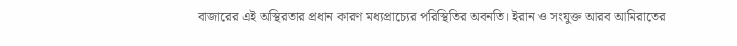বাজারের এই অস্থিরতার প্রধান কারণ মধ্যপ্রাচ্যের পরিস্থিতির অবনতি। ইরান ও সংযুক্ত আরব আমিরাতের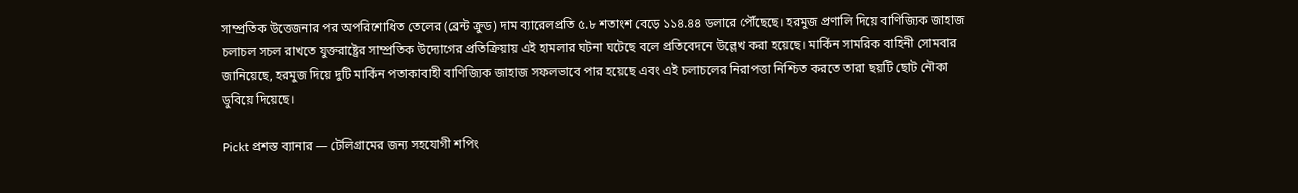সাম্প্রতিক উত্তেজনার পর অপরিশোধিত তেলের (ব্রেন্ট ক্রুড) দাম ব্যারেলপ্রতি ৫.৮ শতাংশ বেড়ে ১১৪.৪৪ ডলারে পৌঁছেছে। হরমুজ প্রণালি দিয়ে বাণিজ্যিক জাহাজ চলাচল সচল রাখতে যুক্তরাষ্ট্রের সাম্প্রতিক উদ্যোগের প্রতিক্রিয়ায় এই হামলার ঘটনা ঘটেছে বলে প্রতিবেদনে উল্লেখ করা হয়েছে। মার্কিন সামরিক বাহিনী সোমবার জানিয়েছে, হরমুজ দিয়ে দুটি মার্কিন পতাকাবাহী বাণিজ্যিক জাহাজ সফলভাবে পার হয়েছে এবং এই চলাচলের নিরাপত্তা নিশ্চিত করতে তারা ছয়টি ছোট নৌকা ডুবিয়ে দিয়েছে।

Pickt প্রশস্ত ব্যানার — টেলিগ্রামের জন্য সহযোগী শপিং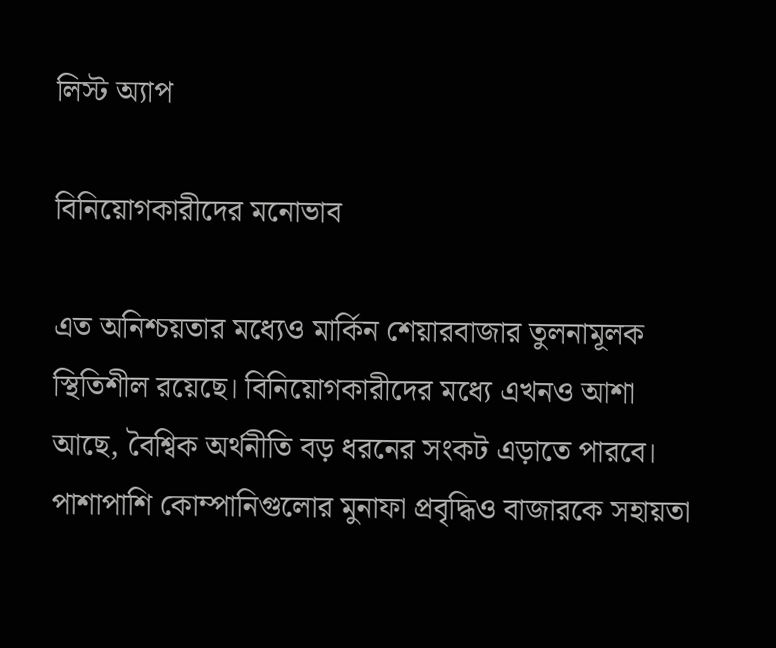লিস্ট অ্যাপ

বিনিয়োগকারীদের মনোভাব

এত অনিশ্চয়তার মধ্যেও মার্কিন শেয়ারবাজার তুলনামূলক স্থিতিশীল রয়েছে। বিনিয়োগকারীদের মধ্যে এখনও আশা আছে, বৈশ্বিক অর্থনীতি বড় ধরনের সংকট এড়াতে পারবে। পাশাপাশি কোম্পানিগুলোর মুনাফা প্রবৃদ্ধিও বাজারকে সহায়তা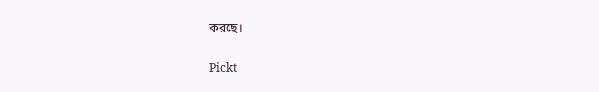করছে।

Pickt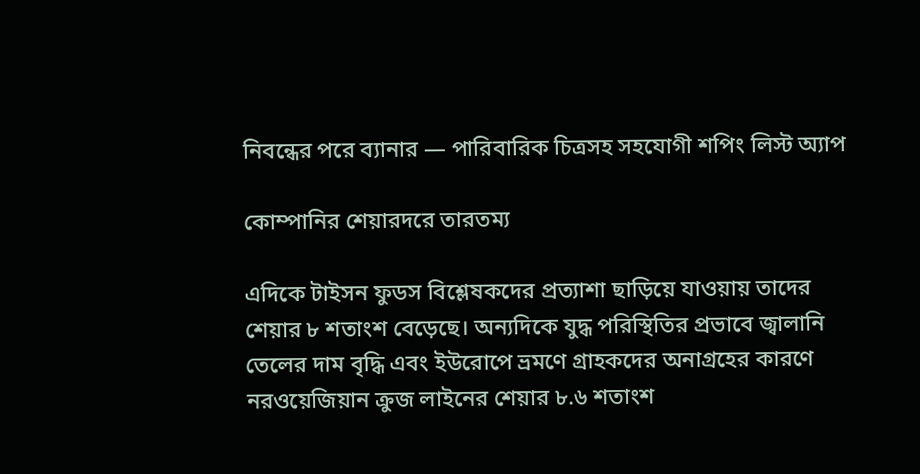নিবন্ধের পরে ব্যানার — পারিবারিক চিত্রসহ সহযোগী শপিং লিস্ট অ্যাপ

কোম্পানির শেয়ারদরে তারতম্য

এদিকে টাইসন ফুডস বিশ্লেষকদের প্রত্যাশা ছাড়িয়ে যাওয়ায় তাদের শেয়ার ৮ শতাংশ বেড়েছে। অন্যদিকে যুদ্ধ পরিস্থিতির প্রভাবে জ্বালানি তেলের দাম বৃদ্ধি এবং ইউরোপে ভ্রমণে গ্রাহকদের অনাগ্রহের কারণে নরওয়েজিয়ান ক্রুজ লাইনের শেয়ার ৮.৬ শতাংশ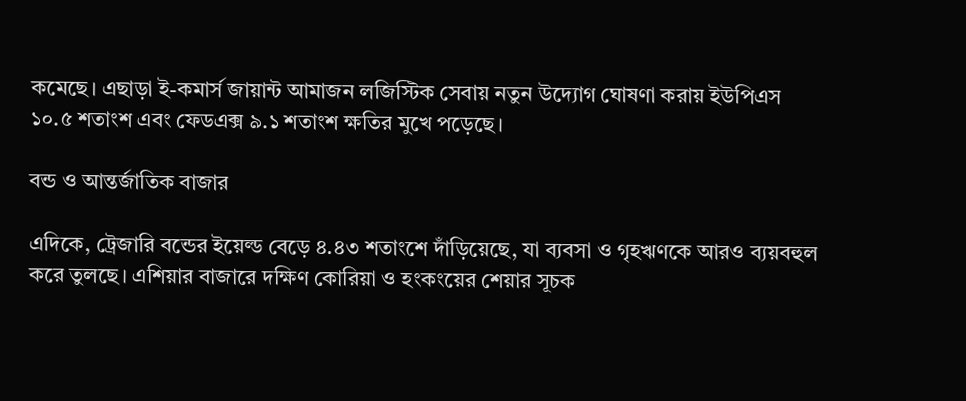কমেছে। এছাড়া ই-কমার্স জায়ান্ট আমাজন লজিস্টিক সেবায় নতুন উদ্যোগ ঘোষণা করায় ইউপিএস ১০.৫ শতাংশ এবং ফেডএক্স ৯.১ শতাংশ ক্ষতির মুখে পড়েছে।

বন্ড ও আন্তর্জাতিক বাজার

এদিকে, ট্রেজারি বন্ডের ইয়েল্ড বেড়ে ৪.৪৩ শতাংশে দাঁড়িয়েছে, যা ব্যবসা ও গৃহঋণকে আরও ব্যয়বহুল করে তুলছে। এশিয়ার বাজারে দক্ষিণ কোরিয়া ও হংকংয়ের শেয়ার সূচক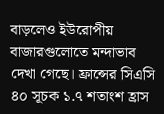বাড়লেও ইউরোপীয় বাজারগুলোতে মন্দাভাব দেখা গেছে। ফ্রান্সের সিএসি ৪০ সূচক ১.৭ শতাংশ হ্রাস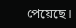পেয়েছে।